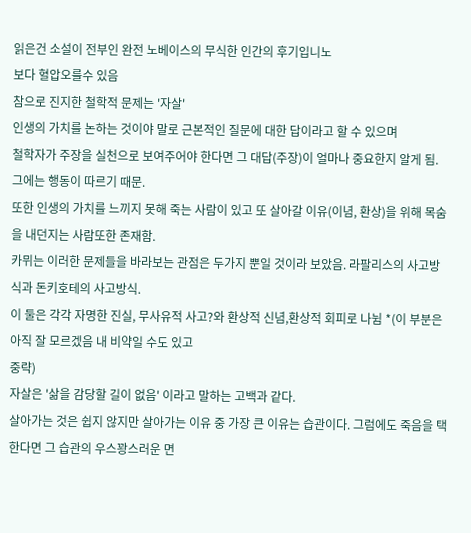읽은건 소설이 전부인 완전 노베이스의 무식한 인간의 후기입니노
보다 혈압오를수 있음
참으로 진지한 철학적 문제는 '자살'
인생의 가치를 논하는 것이야 말로 근본적인 질문에 대한 답이라고 할 수 있으며
철학자가 주장을 실천으로 보여주어야 한다면 그 대답(주장)이 얼마나 중요한지 알게 됨. 그에는 행동이 따르기 때문.
또한 인생의 가치를 느끼지 못해 죽는 사람이 있고 또 살아갈 이유(이념, 환상)을 위해 목숨을 내던지는 사람또한 존재함.
카뮈는 이러한 문제들을 바라보는 관점은 두가지 뿐일 것이라 보았음. 라팔리스의 사고방식과 돈키호테의 사고방식.
이 둘은 각각 자명한 진실, 무사유적 사고?와 환상적 신념,환상적 회피로 나뉨 *(이 부분은 아직 잘 모르겠음 내 비약일 수도 있고
중략)
자살은 '삶을 감당할 길이 없음' 이라고 말하는 고백과 같다.
살아가는 것은 쉽지 않지만 살아가는 이유 중 가장 큰 이유는 습관이다. 그럼에도 죽음을 택한다면 그 습관의 우스꽝스러운 면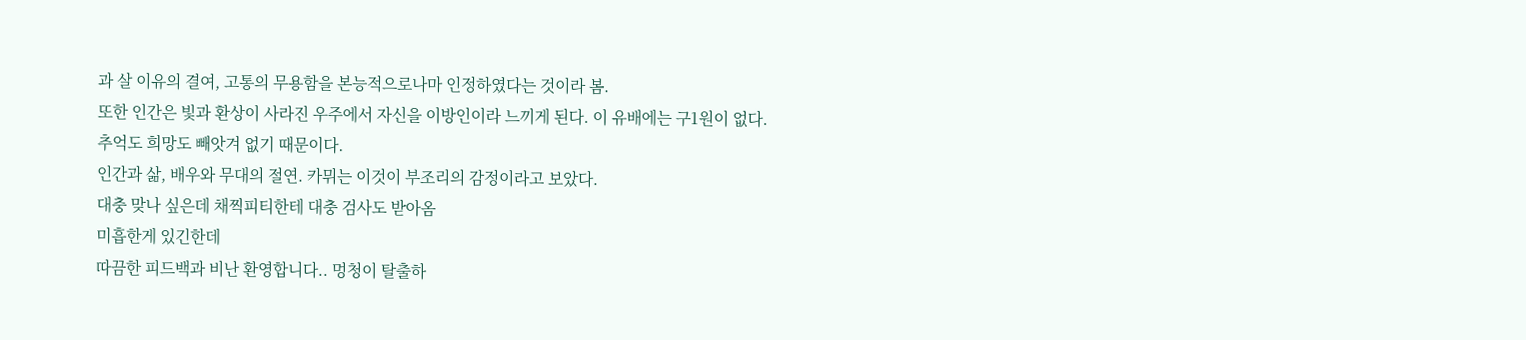과 살 이유의 결여, 고통의 무용함을 본능적으로나마 인정하였다는 것이라 봄.
또한 인간은 빛과 환상이 사라진 우주에서 자신을 이방인이라 느끼게 된다. 이 유배에는 구1원이 없다. 추억도 희망도 빼앗겨 없기 때문이다.
인간과 삶, 배우와 무대의 절연. 카뮈는 이것이 부조리의 감정이라고 보았다.
대충 맞나 싶은데 채찍피티한테 대충 검사도 받아옴
미흡한게 있긴한데
따끔한 피드백과 비난 환영합니다.. 멍청이 탈출하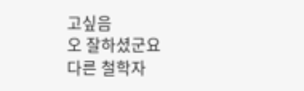고싶음
오 잘하셨군요
다른 철학자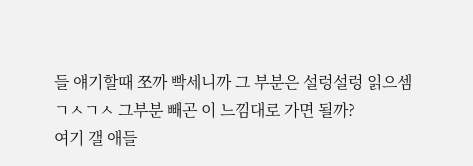들 얘기할때 쪼까 빡세니까 그 부분은 설렁설렁 읽으셈
ㄱㅅㄱㅅ 그부분 빼곤 이 느낌대로 가면 될까?
여기 갤 애들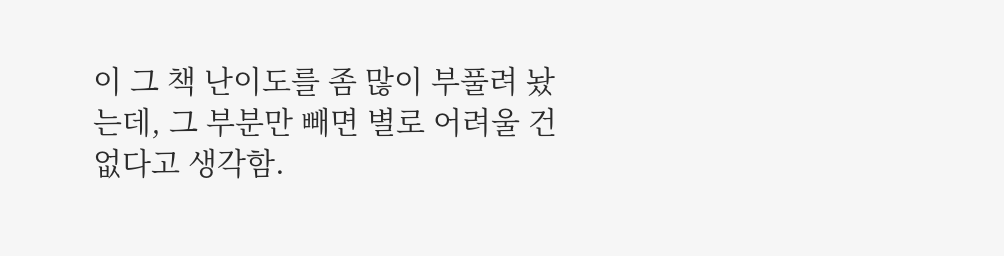이 그 책 난이도를 좀 많이 부풀려 놨는데, 그 부분만 빼면 별로 어려울 건 없다고 생각함.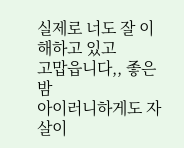실제로 너도 잘 이해하고 있고
고맙읍니다,, 좋은밤
아이러니하게도 자살이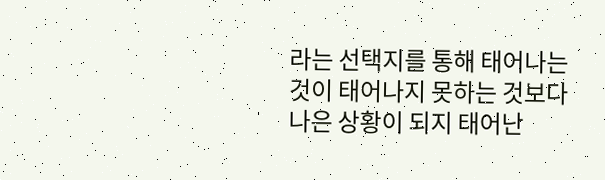라는 선택지를 통해 태어나는 것이 태어나지 못하는 것보다 나은 상황이 되지 태어난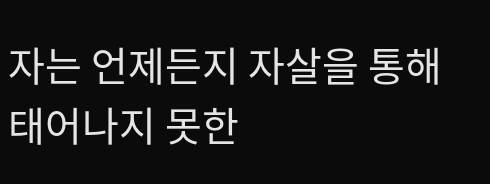자는 언제든지 자살을 통해 태어나지 못한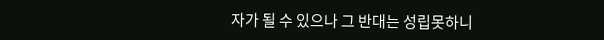자가 될 수 있으나 그 반대는 성립못하니